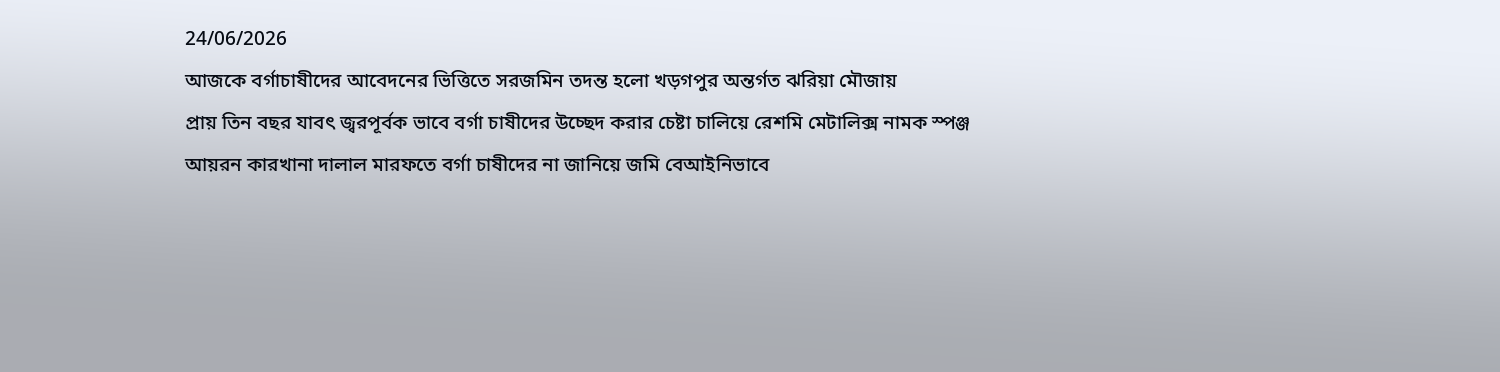24/06/2026
আজকে বর্গাচাষীদের আবেদনের ভিত্তিতে সরজমিন তদন্ত হলো খড়গপুর অন্তর্গত ঝরিয়া মৌজায়
প্রায় তিন বছর যাবৎ জ্বরপূর্বক ভাবে বর্গা চাষীদের উচ্ছেদ করার চেষ্টা চালিয়ে রেশমি মেটালিক্স নামক স্পঞ্জ আয়রন কারখানা দালাল মারফতে বর্গা চাষীদের না জানিয়ে জমি বেআইনিভাবে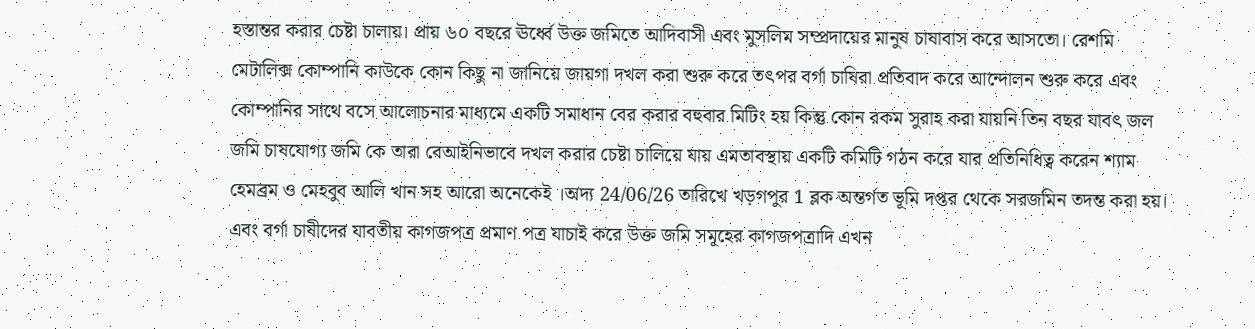হস্তান্তর করার চেষ্টা চালায়। প্রায় ৬০ বছরে ঊর্ধ্বে উক্ত জমিতে আদিবাসী এবং মুসলিম সম্প্রদায়ের মানুষ চাষাবাস করে আসতো। রেশমি মেটালিক্স কোম্পানি কাউকে কোন কিছু না জানিয়ে জায়গা দখল করা শুরু করে তৎপর বর্গা চাষিরা প্রতিবাদ করে আন্দোলন শুরু করে এবং কোম্পানির সাথে বসে আলোচনার মাধ্যমে একটি সমাধান বের করার বহুবার মিটিং হয় কিন্তু কোন রকম সুরাহ করা যায়নি তিন বছর যাবৎ জল জমি চাষযোগ্য জমি কে তারা বেআইনিভাবে দখল করার চেষ্টা চালিয়ে যায় এমতাবস্থায় একটি কমিটি গঠন করে যার প্রতিনিধিত্ব করেন শ্যাম হেমব্রম ও মেহবুব আলি খান সহ আরো অনেকেই ।অদ্য 24/06/26 তারিখে খড়গপুর 1 ব্লক অন্তর্গত ভূমি দপ্তর থেকে সরজমিন তদন্ত করা হয়। এবং বর্গা চাষীদের যাবতীয় কাগজপত্র প্রমাণ পত্র যাচাই করে উক্ত জমি সমূহের কাগজপত্রাদি এখন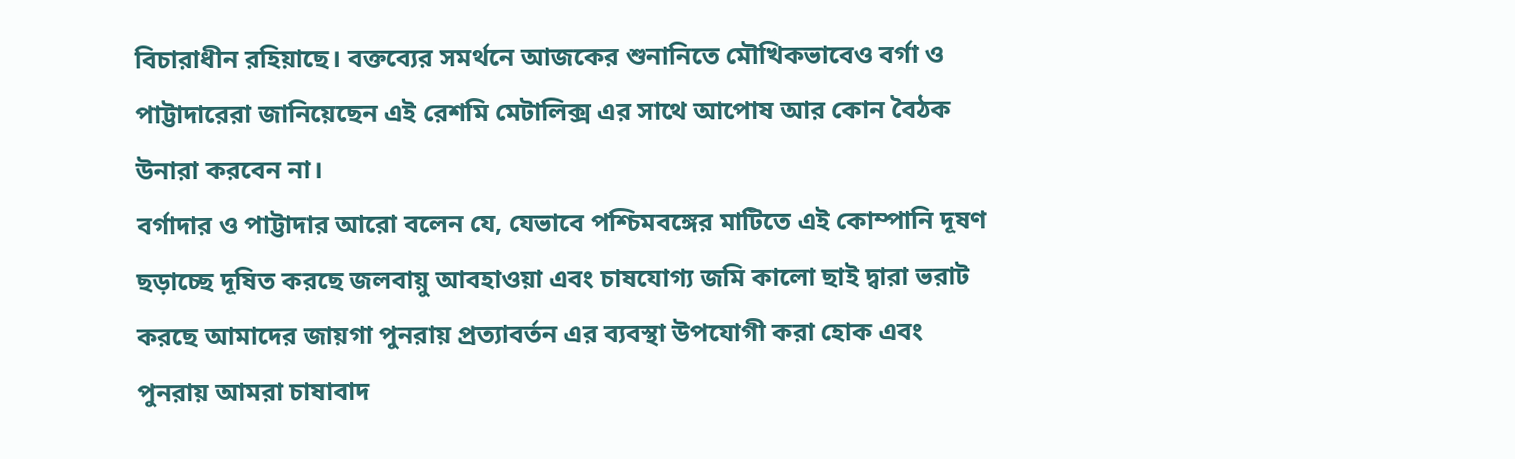বিচারাধীন রহিয়াছে। বক্তব্যের সমর্থনে আজকের শুনানিতে মৌখিকভাবেও বর্গা ও পাট্টাদারেরা জানিয়েছেন এই রেশমি মেটালিক্স এর সাথে আপোষ আর কোন বৈঠক উনারা করবেন না।
বর্গাদার ও পাট্টাদার আরো বলেন যে, যেভাবে পশ্চিমবঙ্গের মাটিতে এই কোম্পানি দূষণ ছড়াচ্ছে দূষিত করছে জলবায়ু আবহাওয়া এবং চাষযোগ্য জমি কালো ছাই দ্বারা ভরাট করছে আমাদের জায়গা পুনরায় প্রত্যাবর্তন এর ব্যবস্থা উপযোগী করা হোক এবং পুনরায় আমরা চাষাবাদ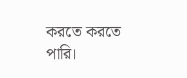করতে করতে পারি।